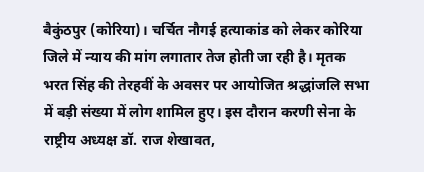बैकुंठपुर (कोरिया)। चर्चित नौगई हत्याकांड को लेकर कोरिया जिले में न्याय की मांग लगातार तेज होती जा रही है। मृतक भरत सिंह की तेरहवीं के अवसर पर आयोजित श्रद्धांजलि सभा में बड़ी संख्या में लोग शामिल हुए। इस दौरान करणी सेना के राष्ट्रीय अध्यक्ष डॉ. राज शेखावत,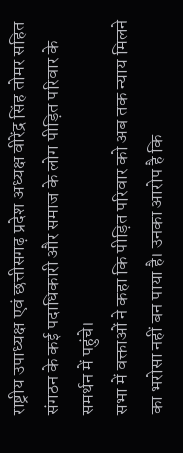राष्ट्रीय उपाध्यक्ष एवं छत्तीसगढ़ प्रदेश अध्यक्ष वीरेंद्र सिंह तोमर सहित संगठन के कई पदाधिकारी और समाज के लोग पीड़ित परिवार के समर्थन में पहुंचे।
सभा में वक्ताओं ने कहा कि पीड़ित परिवार को अब तक न्याय मिलने का भरोसा नहीं बन पाया है। उनका आरोप है कि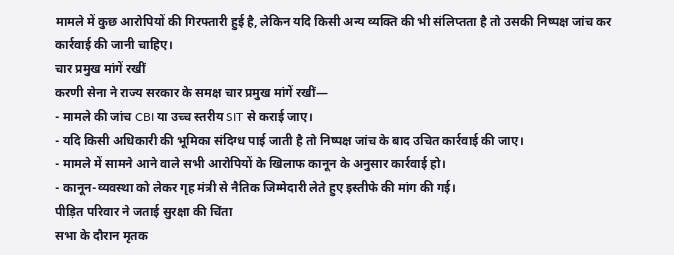मामले में कुछ आरोपियों की गिरफ्तारी हुई है, लेकिन यदि किसी अन्य व्यक्ति की भी संलिप्तता है तो उसकी निष्पक्ष जांच कर कार्रवाई की जानी चाहिए।
चार प्रमुख मांगें रखीं
करणी सेना ने राज्य सरकार के समक्ष चार प्रमुख मांगें रखीं—
- मामले की जांच CBI या उच्च स्तरीय SIT से कराई जाए।
- यदि किसी अधिकारी की भूमिका संदिग्ध पाई जाती है तो निष्पक्ष जांच के बाद उचित कार्रवाई की जाए।
- मामले में सामने आने वाले सभी आरोपियों के खिलाफ कानून के अनुसार कार्रवाई हो।
- कानून-व्यवस्था को लेकर गृह मंत्री से नैतिक जिम्मेदारी लेते हुए इस्तीफे की मांग की गई।
पीड़ित परिवार ने जताई सुरक्षा की चिंता
सभा के दौरान मृतक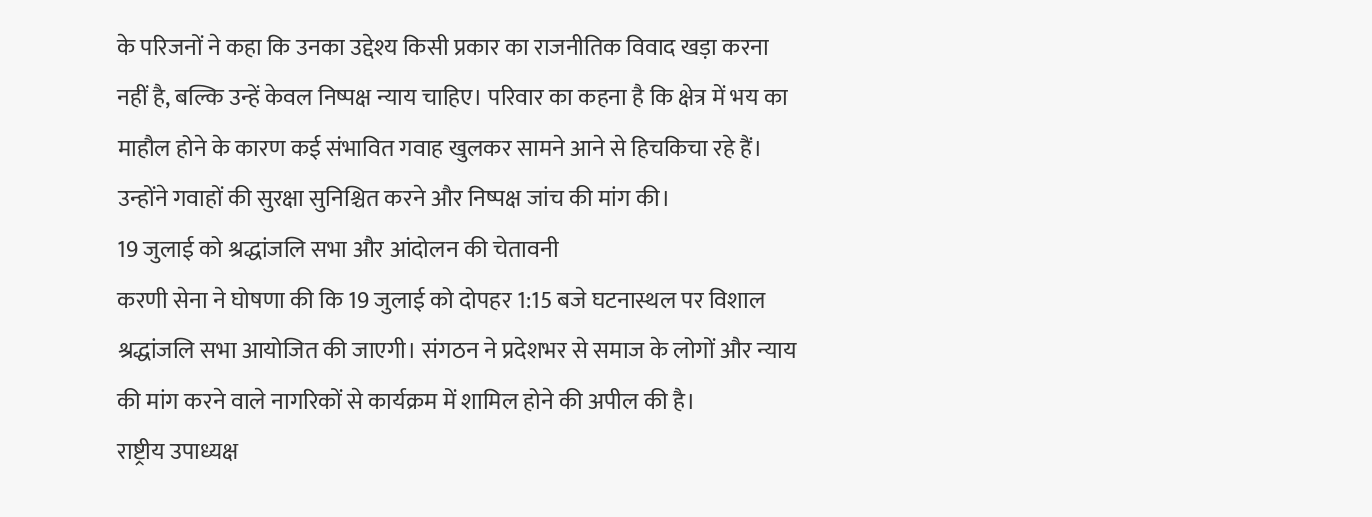के परिजनों ने कहा कि उनका उद्देश्य किसी प्रकार का राजनीतिक विवाद खड़ा करना नहीं है, बल्कि उन्हें केवल निष्पक्ष न्याय चाहिए। परिवार का कहना है कि क्षेत्र में भय का माहौल होने के कारण कई संभावित गवाह खुलकर सामने आने से हिचकिचा रहे हैं। उन्होंने गवाहों की सुरक्षा सुनिश्चित करने और निष्पक्ष जांच की मांग की।
19 जुलाई को श्रद्धांजलि सभा और आंदोलन की चेतावनी
करणी सेना ने घोषणा की कि 19 जुलाई को दोपहर 1:15 बजे घटनास्थल पर विशाल श्रद्धांजलि सभा आयोजित की जाएगी। संगठन ने प्रदेशभर से समाज के लोगों और न्याय की मांग करने वाले नागरिकों से कार्यक्रम में शामिल होने की अपील की है।
राष्ट्रीय उपाध्यक्ष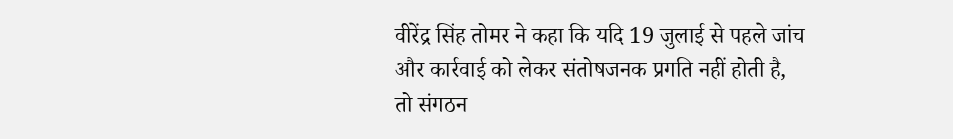वीरेंद्र सिंह तोमर ने कहा कि यदि 19 जुलाई से पहले जांच और कार्रवाई को लेकर संतोषजनक प्रगति नहीं होती है, तो संगठन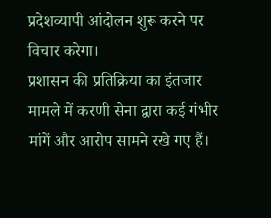प्रदेशव्यापी आंदोलन शुरू करने पर विचार करेगा।
प्रशासन की प्रतिक्रिया का इंतजार
मामले में करणी सेना द्वारा कई गंभीर मांगें और आरोप सामने रखे गए हैं।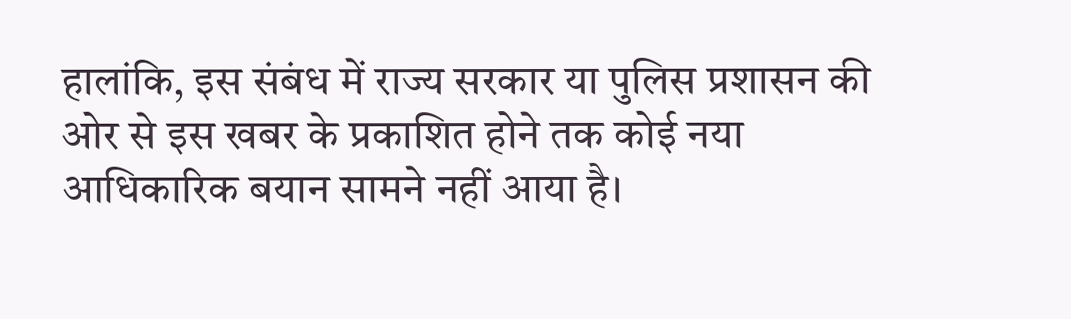हालांकि, इस संबंध में राज्य सरकार या पुलिस प्रशासन की ओर से इस खबर के प्रकाशित होने तक कोई नया आधिकारिक बयान सामने नहीं आया है।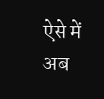ऐसे में अब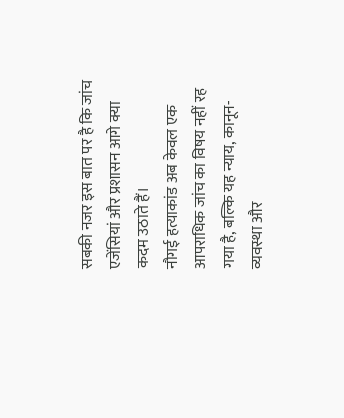सबकी नजर इस बात पर है कि जांच एजेंसियां और प्रशासन आगे क्या कदम उठाते हैं।
नौगई हत्याकांड अब केवल एक आपराधिक जांच का विषय नहीं रह गया है, बल्कि यह न्याय, कानून-व्यवस्था और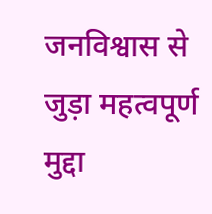जनविश्वास से जुड़ा महत्वपूर्ण मुद्दा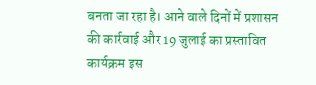बनता जा रहा है। आने वाले दिनों में प्रशासन की कार्रवाई और 19 जुलाई का प्रस्तावित कार्यक्रम इस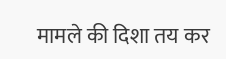मामले की दिशा तय कर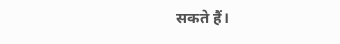सकते हैं।